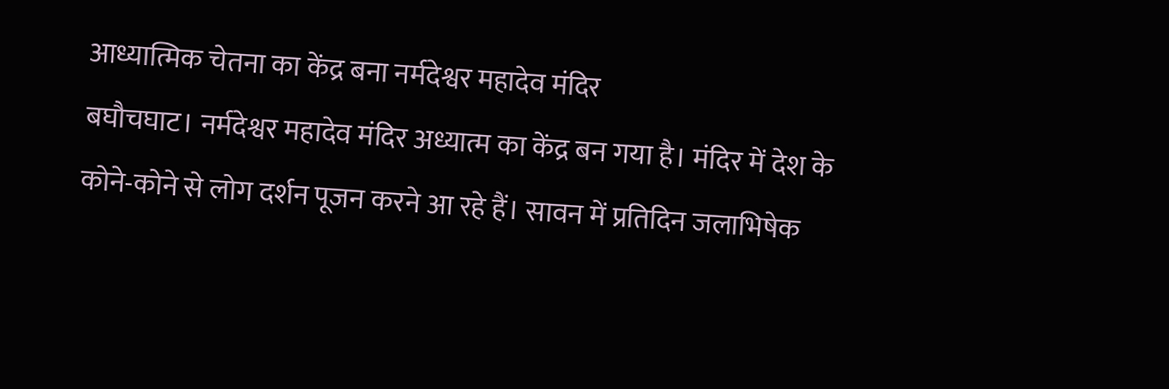आध्यात्मिक चेतना का केंद्र बना नर्मदेश्वर महादेव मंदिर
बघौचघाट। नर्मदेश्वर महादेव मंदिर अध्यात्म का केंद्र बन गया है। मंदिर में देश के कोने-कोने से लोग दर्शन पूजन करने आ रहे हैं। सावन में प्रतिदिन जलाभिषेक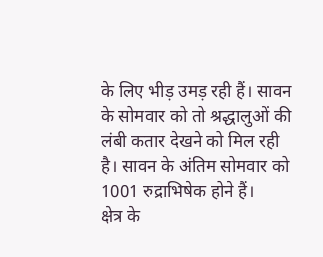के लिए भीड़ उमड़ रही हैं। सावन के सोमवार को तो श्रद्धालुओं की लंबी कतार देखने को मिल रही है। सावन के अंतिम सोमवार को 1001 रुद्राभिषेक होने हैं।
क्षेत्र के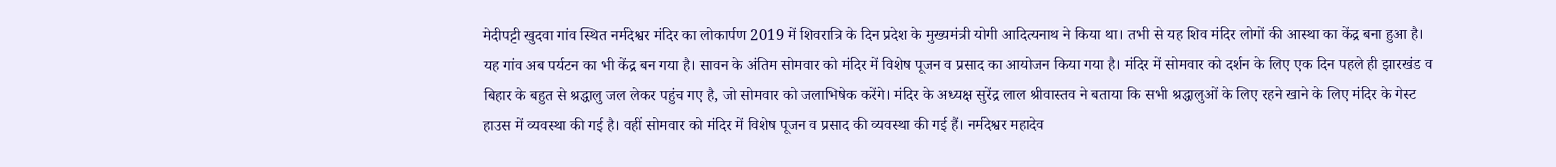मेदीपट्टी खुदवा गांव स्थित नर्मदेश्वर मंदिर का लोकार्पण 2019 में शिवरात्रि के दिन प्रदेश के मुख्यमंत्री योगी आदित्यनाथ ने किया था। तभी से यह शिव मंदिर लोगों की आस्था का केंद्र बना हुआ है।
यह गांव अब पर्यटन का भी केंद्र बन गया है। सावन के अंतिम सोमवार को मंदिर में विशेष पूजन व प्रसाद का आयोजन किया गया है। मंदिर में सोमवार को दर्शन के लिए एक दिन पहले ही झारखंड व बिहार के बहुत से श्रद्धालु जल लेकर पहुंच गए है, जो सोमवार को जलाभिषेक करेंगे। मंदिर के अध्यक्ष सुरेंद्र लाल श्रीवास्तव ने बताया कि सभी श्रद्धालुओं के लिए रहने खाने के लिए मंदिर के गेस्ट हाउस में व्यवस्था की गई है। वहीं सोमवार को मंदिर में विशेष पूजन व प्रसाद की व्यवस्था की गई हैं। नर्मदेश्वर महादेव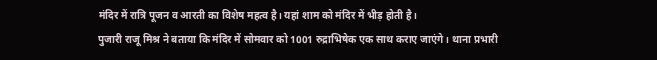मंदिर में रात्रि पूजन व आरती का विशेष महत्व है। यहां शाम को मंदिर में भीड़ होती है।
पुजारी राजू मिश्र ने बताया कि मंदिर में सोमवार को 1001 रुद्राभिषेक एक साथ कराए जाएंगे। थाना प्रभारी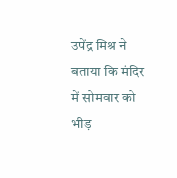उपेंद्र मिश्र ने बताया कि मंदिर में सोमवार को भीड़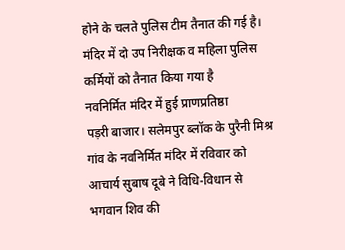होने के चलते पुलिस टीम तैनात की गई है। मंदिर में दो उप निरीक्षक व महिला पुलिस कर्मियों को तैनात किया गया है
नवनिर्मित मंदिर में हुई प्राणप्रतिष्ठा
पड़री बाजार। सलेमपुर ब्लॉक के पुरैनी मिश्र गांव के नवनिर्मित मंदिर में रविवार को आचार्य सुबाष दूबे ने विधि-विधान से भगवान शिव की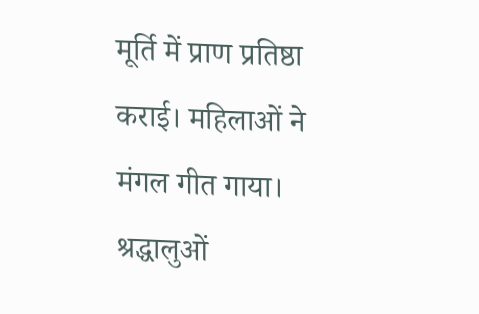मूर्ति में प्राण प्रतिष्ठा कराई। महिलाओं ने मंगल गीत गाया। श्रद्धालुओं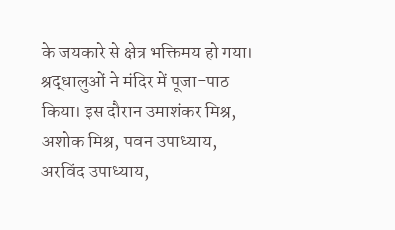के जयकारे से क्षेत्र भक्तिमय हो गया। श्रद्धालुओं ने मंदिर में पूजा-पाठ किया। इस दौरान उमाशंकर मिश्र, अशोक मिश्र, पवन उपाध्याय, अरविंद उपाध्याय,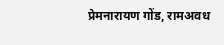प्रेमनारायण गोंड, रामअवध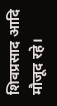शिवप्रसाद आदि मौजूद रहे।